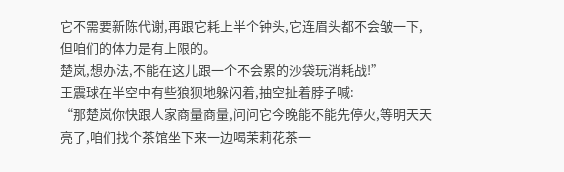它不需要新陈代谢,再跟它耗上半个钟头,它连眉头都不会皱一下,但咱们的体力是有上限的。
楚岚,想办法,不能在这儿跟一个不会累的沙袋玩消耗战!”
王震球在半空中有些狼狈地躲闪着,抽空扯着脖子喊:
“那楚岚你快跟人家商量商量,问问它今晚能不能先停火,等明天天亮了,咱们找个茶馆坐下来一边喝茉莉花茶一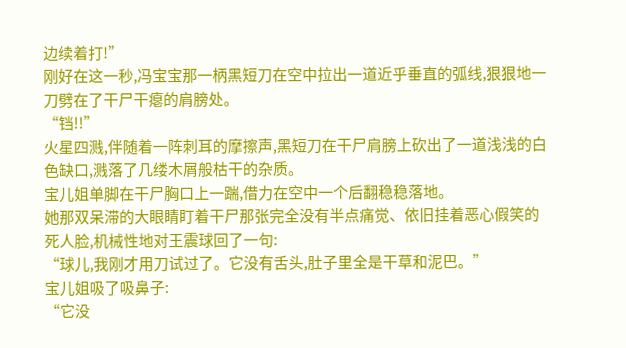边续着打!”
刚好在这一秒,冯宝宝那一柄黑短刀在空中拉出一道近乎垂直的弧线,狠狠地一刀劈在了干尸干瘪的肩膀处。
“铛!!”
火星四溅,伴随着一阵刺耳的摩擦声,黑短刀在干尸肩膀上砍出了一道浅浅的白色缺口,溅落了几缕木屑般枯干的杂质。
宝儿姐单脚在干尸胸口上一踹,借力在空中一个后翻稳稳落地。
她那双呆滞的大眼睛盯着干尸那张完全没有半点痛觉、依旧挂着恶心假笑的死人脸,机械性地对王震球回了一句:
“球儿,我刚才用刀试过了。它没有舌头,肚子里全是干草和泥巴。”
宝儿姐吸了吸鼻子:
“它没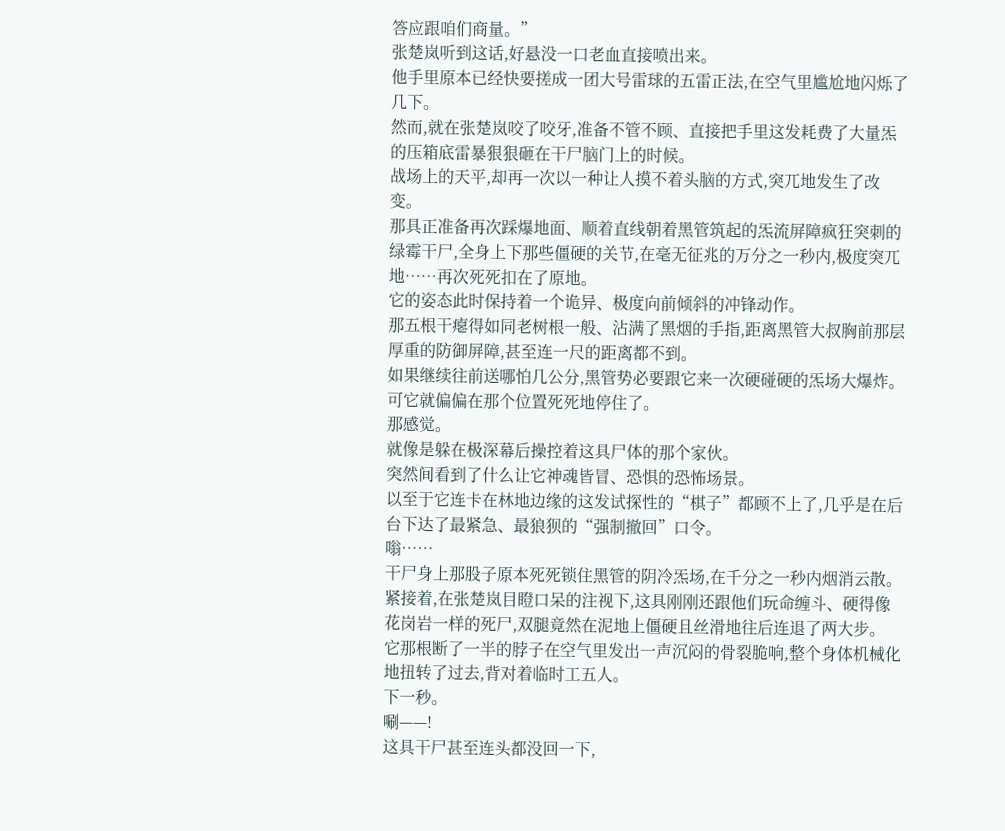答应跟咱们商量。”
张楚岚听到这话,好悬没一口老血直接喷出来。
他手里原本已经快要搓成一团大号雷球的五雷正法,在空气里尴尬地闪烁了几下。
然而,就在张楚岚咬了咬牙,准备不管不顾、直接把手里这发耗费了大量炁的压箱底雷暴狠狠砸在干尸脑门上的时候。
战场上的天平,却再一次以一种让人摸不着头脑的方式,突兀地发生了改变。
那具正准备再次踩爆地面、顺着直线朝着黑管筑起的炁流屏障疯狂突刺的绿霉干尸,全身上下那些僵硬的关节,在毫无征兆的万分之一秒内,极度突兀地……再次死死扣在了原地。
它的姿态此时保持着一个诡异、极度向前倾斜的冲锋动作。
那五根干瘪得如同老树根一般、沾满了黑烟的手指,距离黑管大叔胸前那层厚重的防御屏障,甚至连一尺的距离都不到。
如果继续往前送哪怕几公分,黑管势必要跟它来一次硬碰硬的炁场大爆炸。
可它就偏偏在那个位置死死地停住了。
那感觉。
就像是躲在极深幕后操控着这具尸体的那个家伙。
突然间看到了什么让它神魂皆冒、恐惧的恐怖场景。
以至于它连卡在林地边缘的这发试探性的“棋子”都顾不上了,几乎是在后台下达了最紧急、最狼狈的“强制撤回”口令。
嗡……
干尸身上那股子原本死死锁住黑管的阴冷炁场,在千分之一秒内烟消云散。
紧接着,在张楚岚目瞪口呆的注视下,这具刚刚还跟他们玩命缠斗、硬得像花岗岩一样的死尸,双腿竟然在泥地上僵硬且丝滑地往后连退了两大步。
它那根断了一半的脖子在空气里发出一声沉闷的骨裂脆响,整个身体机械化地扭转了过去,背对着临时工五人。
下一秒。
唰——!
这具干尸甚至连头都没回一下,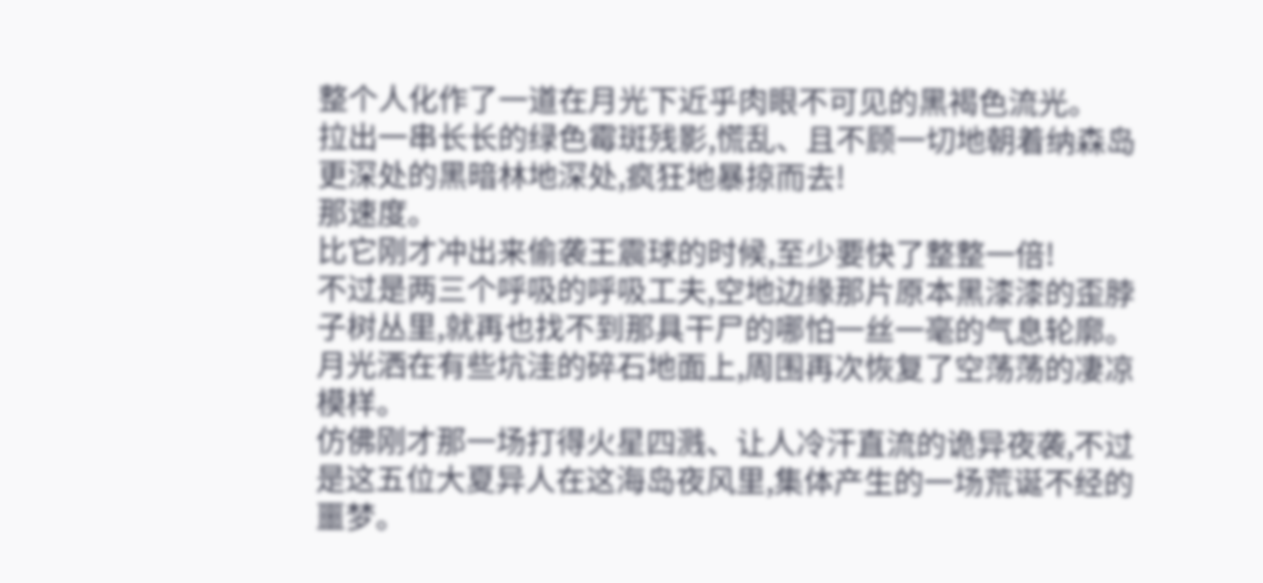整个人化作了一道在月光下近乎肉眼不可见的黑褐色流光。
拉出一串长长的绿色霉斑残影,慌乱、且不顾一切地朝着纳森岛更深处的黑暗林地深处,疯狂地暴掠而去!
那速度。
比它刚才冲出来偷袭王震球的时候,至少要快了整整一倍!
不过是两三个呼吸的呼吸工夫,空地边缘那片原本黑漆漆的歪脖子树丛里,就再也找不到那具干尸的哪怕一丝一毫的气息轮廓。
月光洒在有些坑洼的碎石地面上,周围再次恢复了空荡荡的凄凉模样。
仿佛刚才那一场打得火星四溅、让人冷汗直流的诡异夜袭,不过是这五位大夏异人在这海岛夜风里,集体产生的一场荒诞不经的噩梦。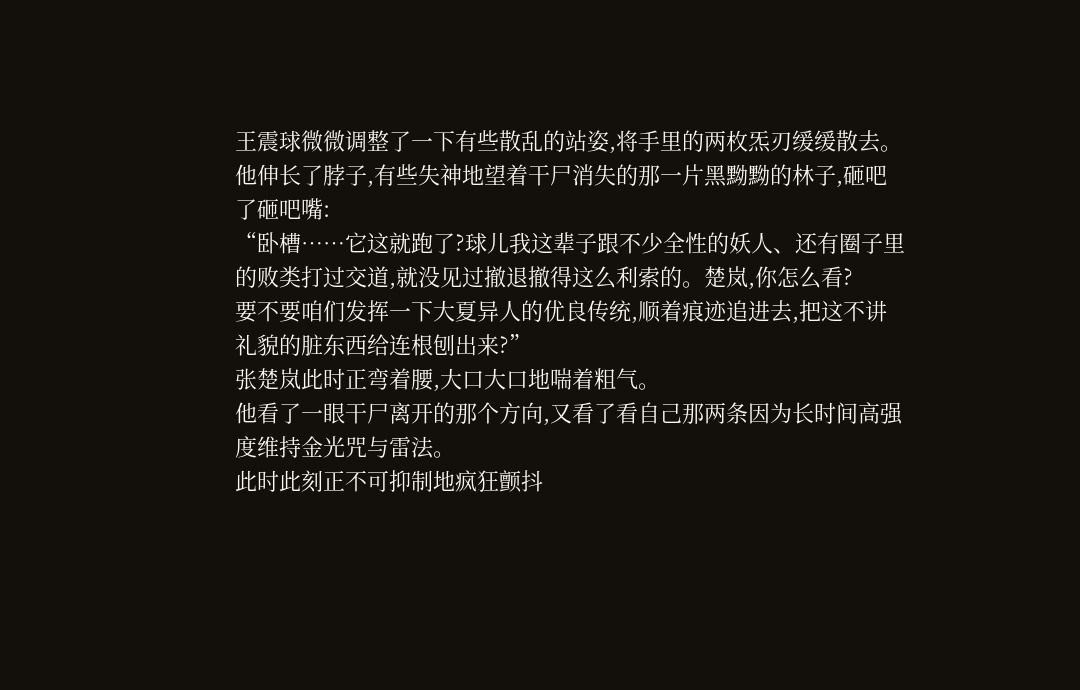王震球微微调整了一下有些散乱的站姿,将手里的两枚炁刃缓缓散去。
他伸长了脖子,有些失神地望着干尸消失的那一片黑黝黝的林子,砸吧了砸吧嘴:
“卧槽……它这就跑了?球儿我这辈子跟不少全性的妖人、还有圈子里的败类打过交道,就没见过撤退撤得这么利索的。楚岚,你怎么看?
要不要咱们发挥一下大夏异人的优良传统,顺着痕迹追进去,把这不讲礼貌的脏东西给连根刨出来?”
张楚岚此时正弯着腰,大口大口地喘着粗气。
他看了一眼干尸离开的那个方向,又看了看自己那两条因为长时间高强度维持金光咒与雷法。
此时此刻正不可抑制地疯狂颤抖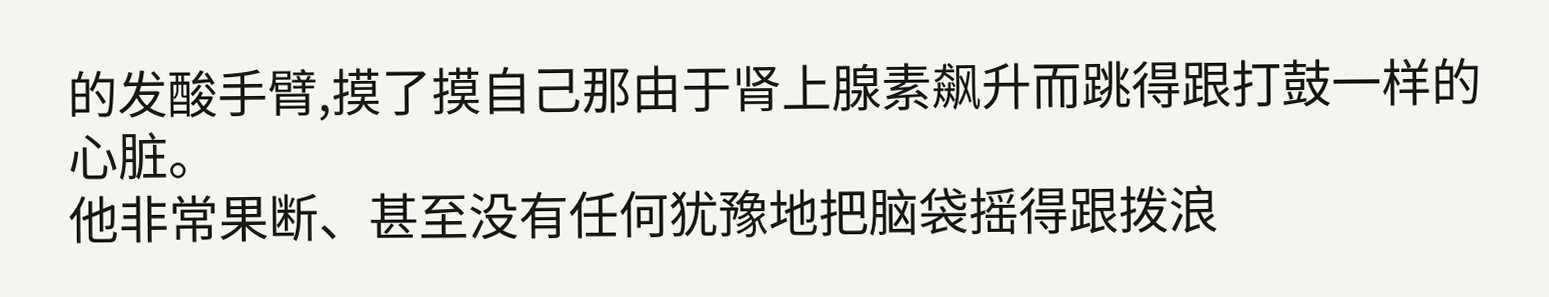的发酸手臂,摸了摸自己那由于肾上腺素飙升而跳得跟打鼓一样的心脏。
他非常果断、甚至没有任何犹豫地把脑袋摇得跟拨浪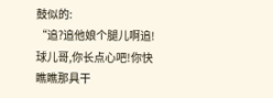鼓似的:
“追?追他娘个腿儿啊追!球儿哥,你长点心吧!你快瞧瞧那具干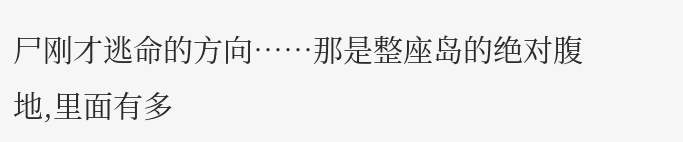尸刚才逃命的方向……那是整座岛的绝对腹地,里面有多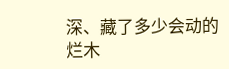深、藏了多少会动的烂木